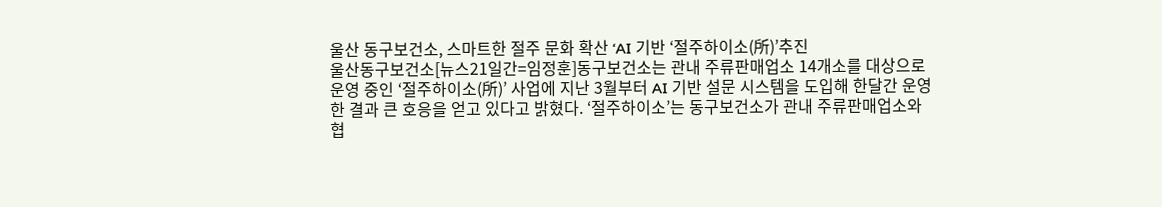울산 동구보건소, 스마트한 절주 문화 확산 ‘AI 기반 ‘절주하이소(所)’추진
울산동구보건소[뉴스21일간=임정훈]동구보건소는 관내 주류판매업소 14개소를 대상으로 운영 중인 ‘절주하이소(所)’ 사업에 지난 3월부터 AI 기반 설문 시스템을 도입해 한달간 운영한 결과 큰 호응을 얻고 있다고 밝혔다. ‘절주하이소’는 동구보건소가 관내 주류판매업소와 협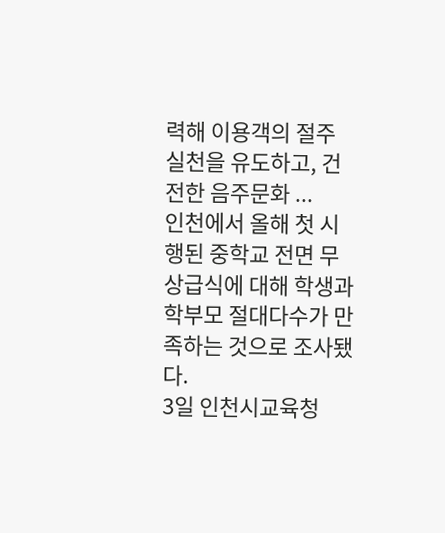력해 이용객의 절주 실천을 유도하고, 건전한 음주문화 ...
인천에서 올해 첫 시행된 중학교 전면 무상급식에 대해 학생과 학부모 절대다수가 만족하는 것으로 조사됐다.
3일 인천시교육청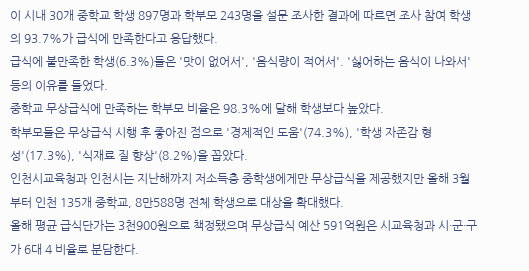이 시내 30개 중학교 학생 897명과 학부모 243명을 설문 조사한 결과에 따르면 조사 참여 학생의 93.7%가 급식에 만족한다고 응답했다.
급식에 불만족한 학생(6.3%)들은 '맛이 없어서', '음식량이 적어서'. '싫어하는 음식이 나와서' 등의 이유를 들었다.
중학교 무상급식에 만족하는 학부모 비율은 98.3%에 달해 학생보다 높았다.
학부모들은 무상급식 시행 후 좋아진 점으로 '경제적인 도움'(74.3%), '학생 자존감 형성'(17.3%), '식재료 질 향상'(8.2%)을 꼽았다.
인천시교육청과 인천시는 지난해까지 저소득층 중학생에게만 무상급식을 제공했지만 올해 3월부터 인천 135개 중학교, 8만588명 전체 학생으로 대상을 확대했다.
올해 평균 급식단가는 3천900원으로 책정됐으며 무상급식 예산 591억원은 시교육청과 시·군·구가 6대 4 비율로 분담한다.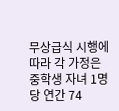무상급식 시행에 따라 각 가정은 중학생 자녀 1명당 연간 74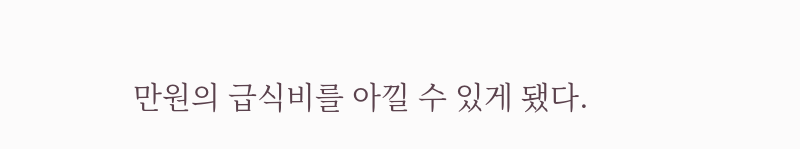만원의 급식비를 아낄 수 있게 됐다.